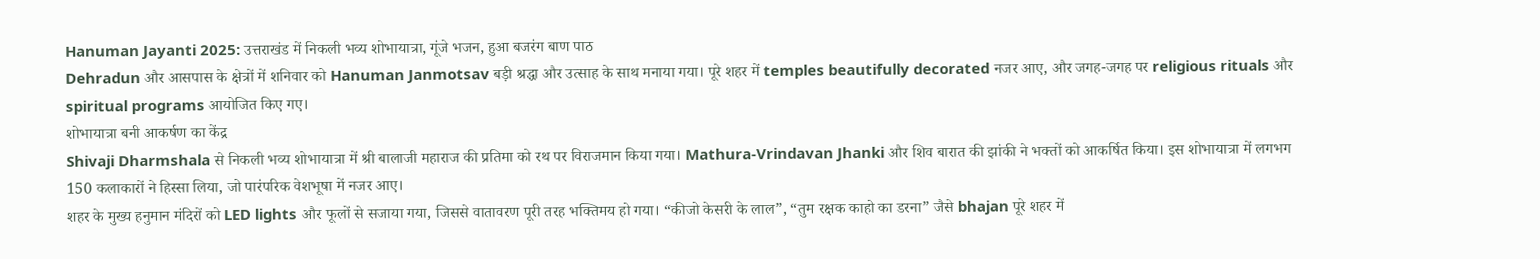Hanuman Jayanti 2025: उत्तराखंड में निकली भव्य शोभायात्रा, गूंजे भजन, हुआ बजरंग बाण पाठ
Dehradun और आसपास के क्षेत्रों में शनिवार को Hanuman Janmotsav बड़ी श्रद्धा और उत्साह के साथ मनाया गया। पूरे शहर में temples beautifully decorated नजर आए, और जगह-जगह पर religious rituals और spiritual programs आयोजित किए गए।
शोभायात्रा बनी आकर्षण का केंद्र
Shivaji Dharmshala से निकली भव्य शोभायात्रा में श्री बालाजी महाराज की प्रतिमा को रथ पर विराजमान किया गया। Mathura-Vrindavan Jhanki और शिव बारात की झांकी ने भक्तों को आकर्षित किया। इस शोभायात्रा में लगभग 150 कलाकारों ने हिस्सा लिया, जो पारंपरिक वेशभूषा में नजर आए।
शहर के मुख्य हनुमान मंदिरों को LED lights और फूलों से सजाया गया, जिससे वातावरण पूरी तरह भक्तिमय हो गया। “कीजो केसरी के लाल”, “तुम रक्षक काहो का डरना” जैसे bhajan पूरे शहर में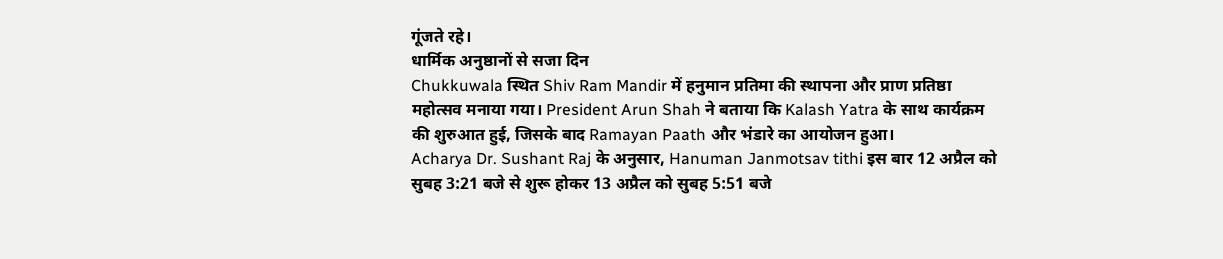गूंजते रहे।
धार्मिक अनुष्ठानों से सजा दिन
Chukkuwala स्थित Shiv Ram Mandir में हनुमान प्रतिमा की स्थापना और प्राण प्रतिष्ठा महोत्सव मनाया गया। President Arun Shah ने बताया कि Kalash Yatra के साथ कार्यक्रम की शुरुआत हुई, जिसके बाद Ramayan Paath और भंडारे का आयोजन हुआ।
Acharya Dr. Sushant Raj के अनुसार, Hanuman Janmotsav tithi इस बार 12 अप्रैल को सुबह 3:21 बजे से शुरू होकर 13 अप्रैल को सुबह 5:51 बजे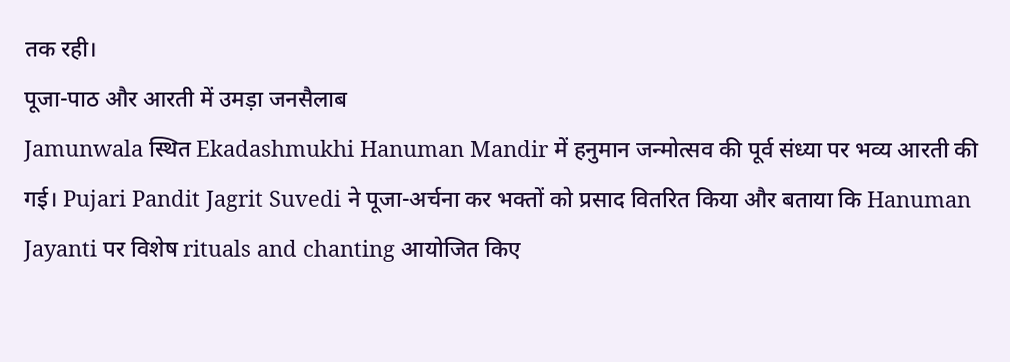तक रही।
पूजा-पाठ और आरती में उमड़ा जनसैलाब
Jamunwala स्थित Ekadashmukhi Hanuman Mandir में हनुमान जन्मोत्सव की पूर्व संध्या पर भव्य आरती की गई। Pujari Pandit Jagrit Suvedi ने पूजा-अर्चना कर भक्तों को प्रसाद वितरित किया और बताया कि Hanuman Jayanti पर विशेष rituals and chanting आयोजित किए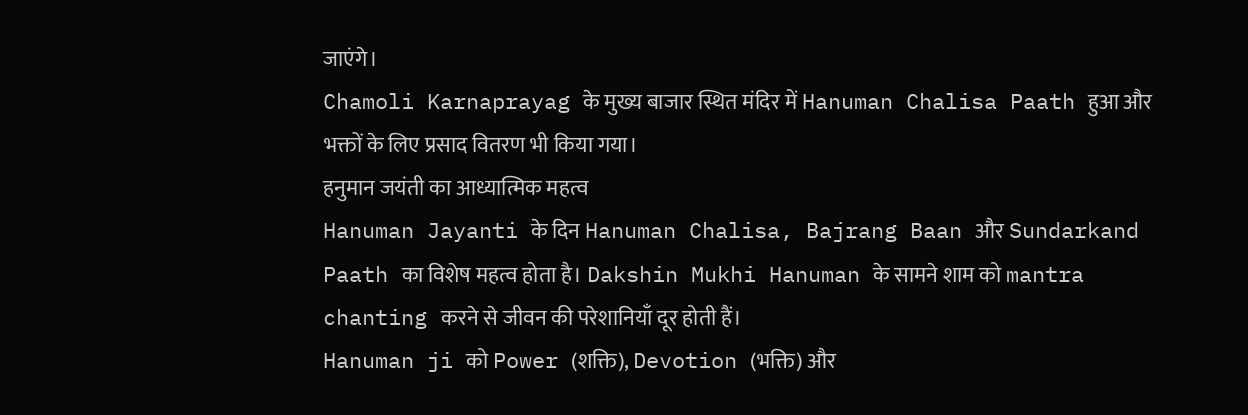जाएंगे।
Chamoli Karnaprayag के मुख्य बाजार स्थित मंदिर में Hanuman Chalisa Paath हुआ और भक्तों के लिए प्रसाद वितरण भी किया गया।
हनुमान जयंती का आध्यात्मिक महत्व
Hanuman Jayanti के दिन Hanuman Chalisa, Bajrang Baan और Sundarkand Paath का विशेष महत्व होता है। Dakshin Mukhi Hanuman के सामने शाम को mantra chanting करने से जीवन की परेशानियाँ दूर होती हैं।
Hanuman ji को Power (शक्ति), Devotion (भक्ति) और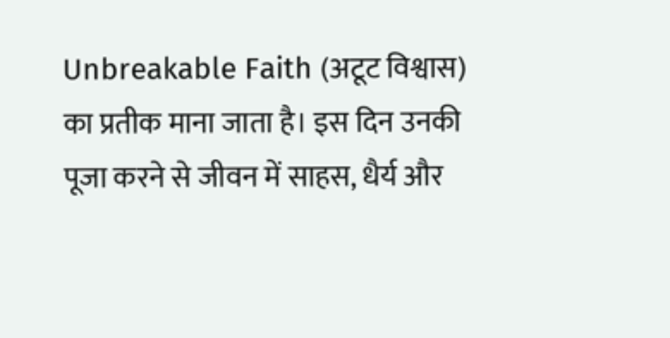Unbreakable Faith (अटूट विश्वास) का प्रतीक माना जाता है। इस दिन उनकी पूजा करने से जीवन में साहस, धैर्य और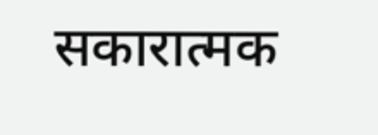सकारात्मक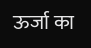ऊर्जा का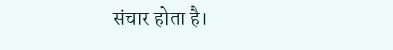संचार होता है।